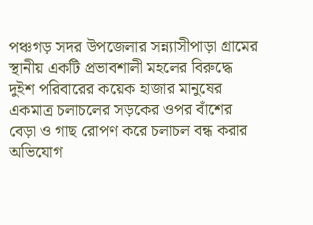পঞ্চগড় সদর উপজেলার সন্ন্যাসীপাড়া গ্রামের স্থানীয় একটি প্রভাবশালী মহলের বিরুদ্ধে দুইশ পরিবারের কয়েক হাজার মানুষের একমাত্র চলাচলের সড়কের ওপর বাঁশের বেড়া ও গাছ রোপণ করে চলাচল বন্ধ করার অভিযোগ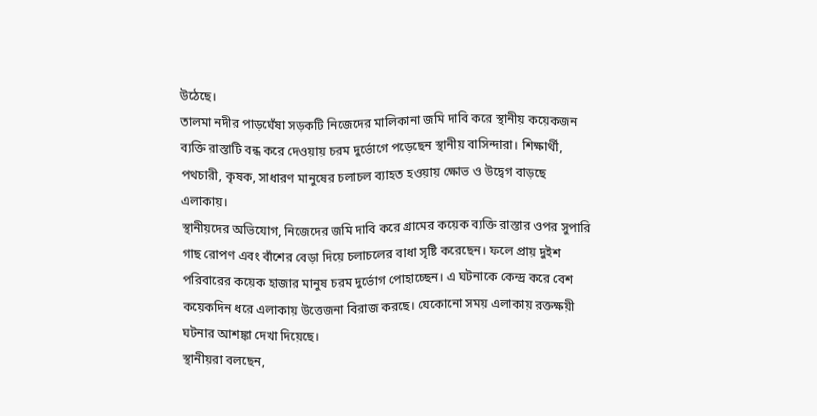উঠেছে।
তালমা নদীর পাড়ঘেঁষা সড়কটি নিজেদের মালিকানা জমি দাবি করে স্থানীয় কয়েকজন ব্যক্তি রাস্তাটি বন্ধ করে দেওয়ায় চরম দুর্ভোগে পড়েছেন স্থানীয় বাসিন্দারা। শিক্ষার্থী, পথচারী, কৃষক, সাধারণ মানুষের চলাচল ব্যাহত হওয়ায় ক্ষোভ ও উদ্বেগ বাড়ছে এলাকায়।
স্থানীয়দের অভিযোগ, নিজেদের জমি দাবি করে গ্রামের কয়েক ব্যক্তি রাস্তার ওপর সুপারি গাছ রোপণ এবং বাঁশের বেড়া দিয়ে চলাচলের বাধা সৃষ্টি করেছেন। ফলে প্রায় দুইশ পরিবারের কয়েক হাজার মানুষ চরম দুর্ভোগ পোহাচ্ছেন। এ ঘটনাকে কেন্দ্র করে বেশ কয়েকদিন ধরে এলাকায় উত্তেজনা বিরাজ করছে। যেকোনো সময় এলাকায় রক্তক্ষয়ী ঘটনার আশঙ্কা দেখা দিয়েছে।
স্থানীয়রা বলছেন,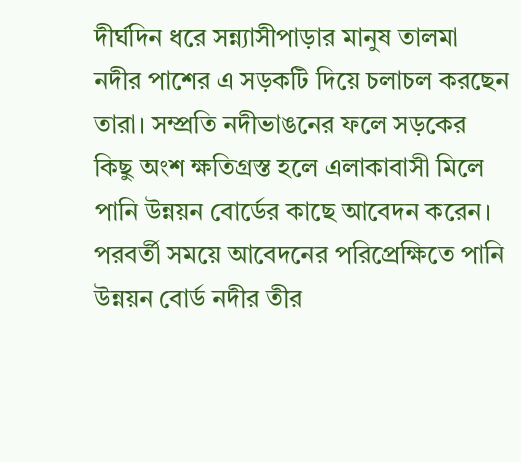দীর্ঘদিন ধরে সন্ন্যাসীপাড়ার মানুষ তালমা নদীর পাশের এ সড়কটি দিয়ে চলাচল করছেন তারা। সম্প্রতি নদীভাঙনের ফলে সড়কের কিছু অংশ ক্ষতিগ্রস্ত হলে এলাকাবাসী মিলে পানি উন্নয়ন বোর্ডের কাছে আবেদন করেন। পরবর্তী সময়ে আবেদনের পরিপ্রেক্ষিতে পানি উন্নয়ন বোর্ড নদীর তীর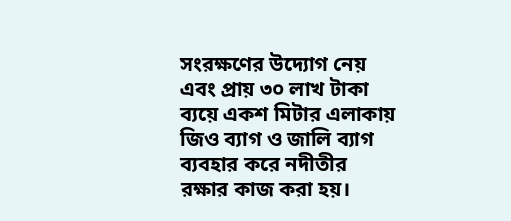সংরক্ষণের উদ্যোগ নেয় এবং প্রায় ৩০ লাখ টাকা ব্যয়ে একশ মিটার এলাকায় জিও ব্যাগ ও জালি ব্যাগ ব্যবহার করে নদীতীর রক্ষার কাজ করা হয়।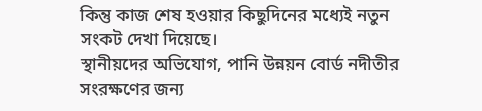কিন্তু কাজ শেষ হওয়ার কিছুদিনের মধ্যেই নতুন সংকট দেখা দিয়েছে।
স্থানীয়দের অভিযোগ, পানি উন্নয়ন বোর্ড নদীতীর সংরক্ষণের জন্য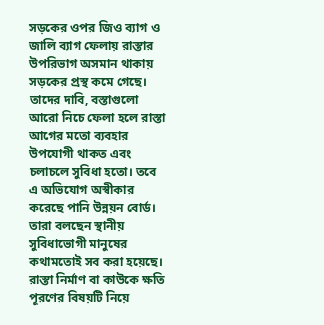সড়কের ওপর জিও ব্যাগ ও জালি ব্যাগ ফেলায় রাস্তার উপরিভাগ অসমান থাকায় সড়কের প্রস্থ কমে গেছে। তাদের দাবি, বস্তাগুলো আরো নিচে ফেলা হলে রাস্তা আগের মতো ব্যবহার উপযোগী থাকত এবং চলাচলে সুবিধা হতো। তবে এ অভিযোগ অস্বীকার করেছে পানি উন্নয়ন বোর্ড। তারা বলছেন স্থানীয় সুবিধাভোগী মানুষের কথামতোই সব করা হয়েছে। রাস্তা নির্মাণ বা কাউকে ক্ষতি পূরণের বিষয়টি নিয়ে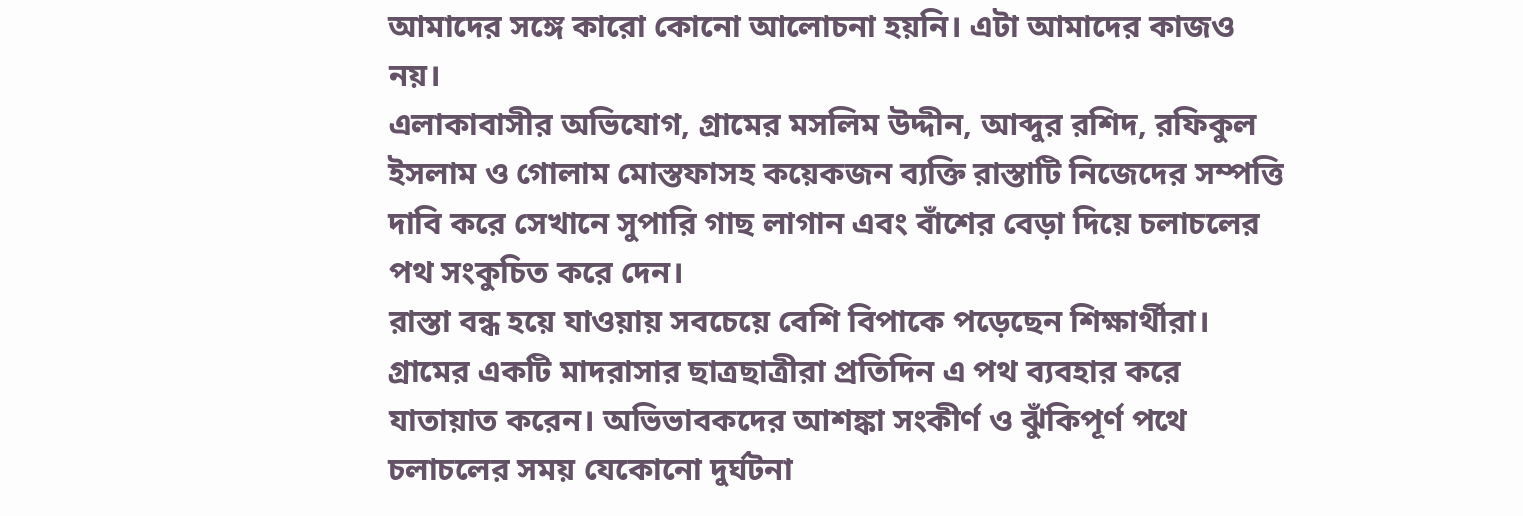আমাদের সঙ্গে কারো কোনো আলোচনা হয়নি। এটা আমাদের কাজও নয়।
এলাকাবাসীর অভিযোগ, গ্রামের মসলিম উদ্দীন, আব্দুর রশিদ, রফিকুল ইসলাম ও গোলাম মোস্তফাসহ কয়েকজন ব্যক্তি রাস্তাটি নিজেদের সম্পত্তি দাবি করে সেখানে সুপারি গাছ লাগান এবং বাঁশের বেড়া দিয়ে চলাচলের পথ সংকুচিত করে দেন।
রাস্তা বন্ধ হয়ে যাওয়ায় সবচেয়ে বেশি বিপাকে পড়েছেন শিক্ষার্থীরা। গ্রামের একটি মাদরাসার ছাত্রছাত্রীরা প্রতিদিন এ পথ ব্যবহার করে যাতায়াত করেন। অভিভাবকদের আশঙ্কা সংকীর্ণ ও ঝুঁকিপূর্ণ পথে চলাচলের সময় যেকোনো দুর্ঘটনা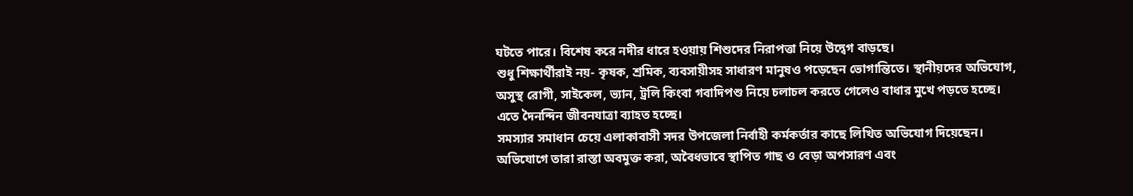ঘটতে পারে। বিশেষ করে নদীর ধারে হওয়ায় শিশুদের নিরাপত্তা নিয়ে উদ্বেগ বাড়ছে।
শুধু শিক্ষার্থীরাই নয়- কৃষক, শ্রমিক, ব্যবসায়ীসহ সাধারণ মানুষও পড়েছেন ভোগান্তিতে। স্থানীয়দের অভিযোগ, অসুস্থ রোগী, সাইকেল, ভ্যান, ট্রলি কিংবা গবাদিপশু নিয়ে চলাচল করতে গেলেও বাধার মুখে পড়তে হচ্ছে। এতে দৈনন্দিন জীবনযাত্রা ব্যাহত হচ্ছে।
সমস্যার সমাধান চেয়ে এলাকাবাসী সদর উপজেলা নির্বাহী কর্মকর্তার কাছে লিখিত অভিযোগ দিয়েছেন। অভিযোগে তারা রাস্তা অবমুক্ত করা, অবৈধভাবে স্থাপিত গাছ ও বেড়া অপসারণ এবং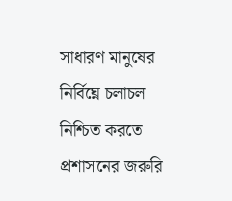সাধারণ মানুষের নির্বিঘ্নে চলাচল নিশ্চিত করতে প্রশাসনের জরুরি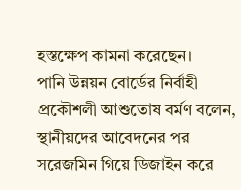হস্তক্ষেপ কামনা করেছেন।
পানি উন্নয়ন বোর্ডের নির্বাহী প্রকৌশলী আশুতোষ বর্মণ বলেন, স্থানীয়দের আবেদনের পর সরেজমিন গিয়ে ডিজাইন করে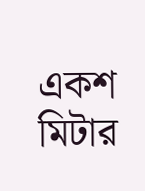একশ মিটার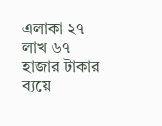এলাকা ২৭ লাখ ৬৭ হাজার টাকার ব্যয়ে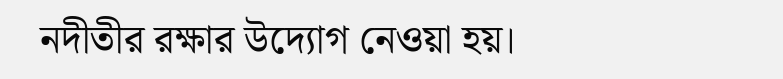নদীতীর রক্ষার উদ্যোগ নেওয়া হয়।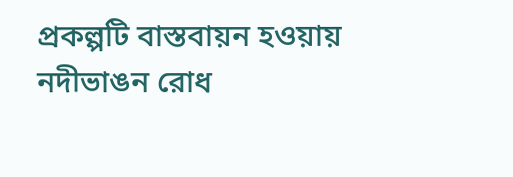প্রকল্পটি বাস্তবায়ন হওয়ায় নদীভাঙন রোধ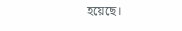হয়েছে।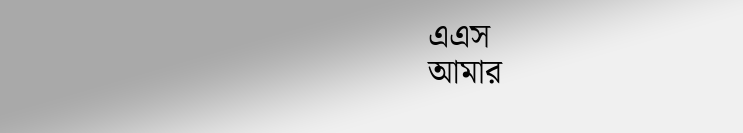এএস
আমার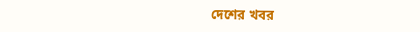দেশের খবর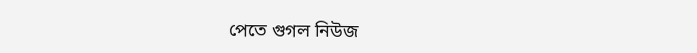পেতে গুগল নিউজ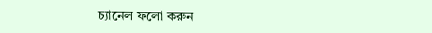চ্যানেল ফলো করুন